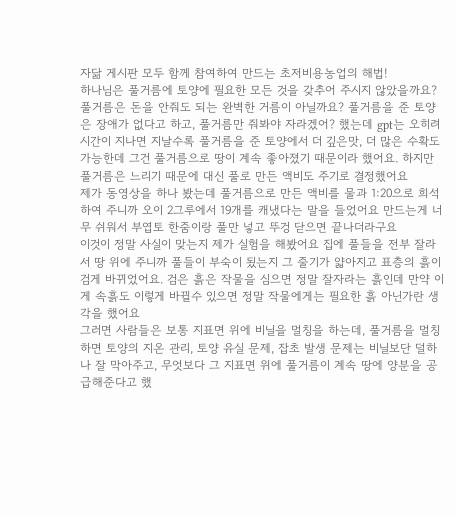자닮 게시판 모두 함께 참여하여 만드는 초저비용농업의 해법!
하나님은 풀거름에 토양에 필요한 모든 것을 갖추어 주시지 않았을까요?
풀거름은 돈을 안줘도 되는 완벽한 거름이 아닐까요? 풀거름을 준 토양은 장애가 없다고 하고, 풀거름만 줘봐야 자라겠어? 했는데 gpt는 오히려 시간이 지나면 지날수록 풀거름을 준 토양에서 더 깊은맛, 더 많은 수확도 가능한데 그건 풀거름으로 땅이 계속 좋아졌기 때문이라 했어요. 하지만 풀거름은 느리기 때문에 대신 풀로 만든 액비도 주기로 결정했어요
제가 동영상을 하나 봤는데 풀거름으로 만든 액비를 물과 1:20으로 희석하여 주니까 오이 2그루에서 19개를 캐냈다는 말을 들었어요 만드는게 너무 쉬워서 부엽토 한줌이랑 풀만 넣고 뚜겅 닫으면 끝나더라구요
이것이 정말 사실이 맞는지 제가 실험을 해봤어요 집에 풀들을 전부 잘라서 땅 위에 주니까 풀들이 부숙이 됬는지 그 줄기가 얇아지고 표층의 흙이 검게 바뀌었어요. 검은 흙은 작물을 심으면 정말 잘자라는 흙인데 만약 이게 속흙도 이렇게 바뀔수 있으면 정말 작물에게는 필요한 흙 아닌가란 생각을 했어요
그러면 사람들은 보통 지표면 위에 비닐을 멀칭을 하는데, 풀거름을 멀칭하면 토양의 지온 관리, 토양 유실 문제, 잡초 발생 문제는 비닐보단 덜하나 잘 막아주고, 무엇보다 그 지표면 위에 풀거름이 계속 땅에 양분을 공급해준다고 했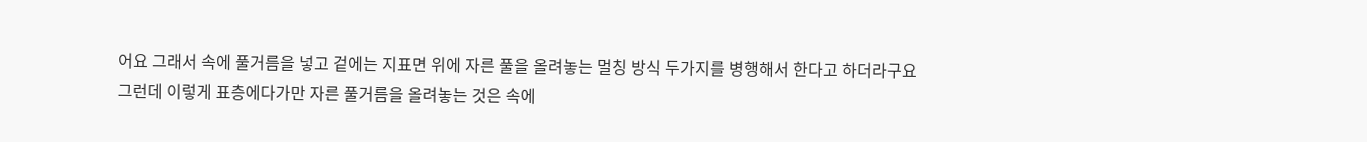어요 그래서 속에 풀거름을 넣고 겉에는 지표면 위에 자른 풀을 올려놓는 멀칭 방식 두가지를 병행해서 한다고 하더라구요
그런데 이렇게 표층에다가만 자른 풀거름을 올려놓는 것은 속에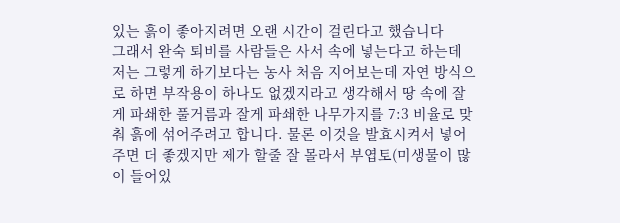있는 흙이 좋아지려면 오랜 시간이 걸린다고 했습니다
그래서 완숙 퇴비를 사람들은 사서 속에 넣는다고 하는데 저는 그렇게 하기보다는 농사 처음 지어보는데 자연 방식으로 하면 부작용이 하나도 없겠지라고 생각해서 땅 속에 잘게 파쇄한 풀거름과 잘게 파쇄한 나무가지를 7:3 비율로 맞춰 흙에 섞어주려고 합니다. 물론 이것을 발효시켜서 넣어주면 더 좋겠지만 제가 할줄 잘 몰라서 부엽토(미생물이 많이 들어있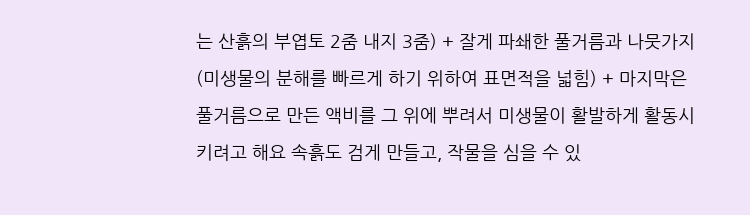는 산흙의 부엽토 2줌 내지 3줌) + 잘게 파쇄한 풀거름과 나뭇가지(미생물의 분해를 빠르게 하기 위하여 표면적을 넓힘) + 마지막은 풀거름으로 만든 액비를 그 위에 뿌려서 미생물이 활발하게 활동시키려고 해요 속흙도 검게 만들고, 작물을 심을 수 있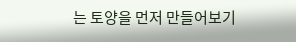는 토양을 먼저 만들어보기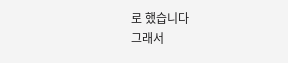로 했습니다
그래서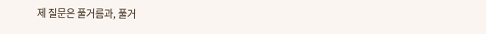제 질문은 풀거름과, 풀거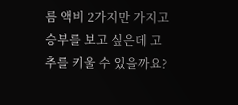름 액비 2가지만 가지고 승부를 보고 싶은데 고추를 키울 수 있을까요?